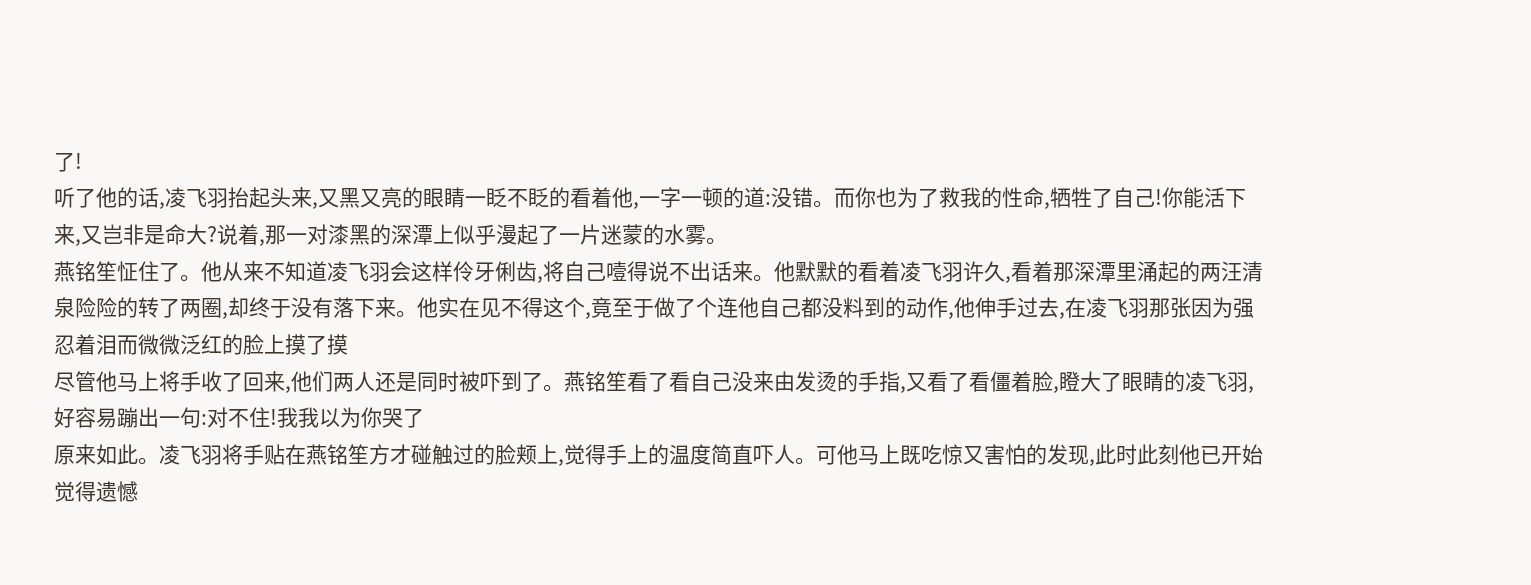了!
听了他的话,凌飞羽抬起头来,又黑又亮的眼睛一眨不眨的看着他,一字一顿的道:没错。而你也为了救我的性命,牺牲了自己!你能活下来,又岂非是命大?说着,那一对漆黑的深潭上似乎漫起了一片迷蒙的水雾。
燕铭笙怔住了。他从来不知道凌飞羽会这样伶牙俐齿,将自己噎得说不出话来。他默默的看着凌飞羽许久,看着那深潭里涌起的两汪清泉险险的转了两圈,却终于没有落下来。他实在见不得这个,竟至于做了个连他自己都没料到的动作,他伸手过去,在凌飞羽那张因为强忍着泪而微微泛红的脸上摸了摸
尽管他马上将手收了回来,他们两人还是同时被吓到了。燕铭笙看了看自己没来由发烫的手指,又看了看僵着脸,瞪大了眼睛的凌飞羽,好容易蹦出一句:对不住!我我以为你哭了
原来如此。凌飞羽将手贴在燕铭笙方才碰触过的脸颊上,觉得手上的温度简直吓人。可他马上既吃惊又害怕的发现,此时此刻他已开始觉得遗憾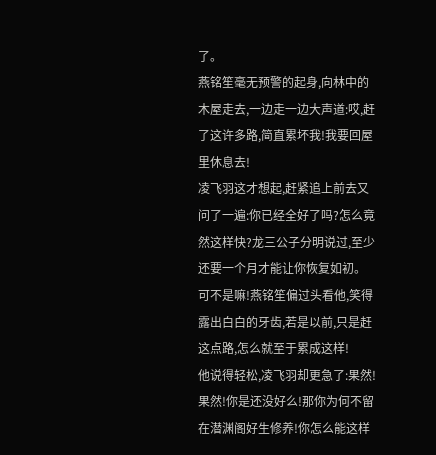了。
燕铭笙毫无预警的起身,向林中的木屋走去,一边走一边大声道:哎,赶了这许多路,简直累坏我!我要回屋里休息去!
凌飞羽这才想起,赶紧追上前去又问了一遍:你已经全好了吗?怎么竟然这样快?龙三公子分明说过,至少还要一个月才能让你恢复如初。
可不是嘛!燕铭笙偏过头看他,笑得露出白白的牙齿,若是以前,只是赶这点路,怎么就至于累成这样!
他说得轻松,凌飞羽却更急了:果然!果然!你是还没好么!那你为何不留在潜渊阁好生修养!你怎么能这样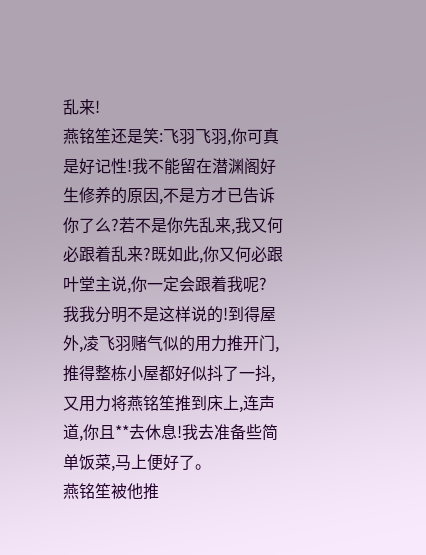乱来!
燕铭笙还是笑:飞羽飞羽,你可真是好记性!我不能留在潜渊阁好生修养的原因,不是方才已告诉你了么?若不是你先乱来,我又何必跟着乱来?既如此,你又何必跟叶堂主说,你一定会跟着我呢?
我我分明不是这样说的!到得屋外,凌飞羽赌气似的用力推开门,推得整栋小屋都好似抖了一抖,又用力将燕铭笙推到床上,连声道,你且**去休息!我去准备些简单饭菜,马上便好了。
燕铭笙被他推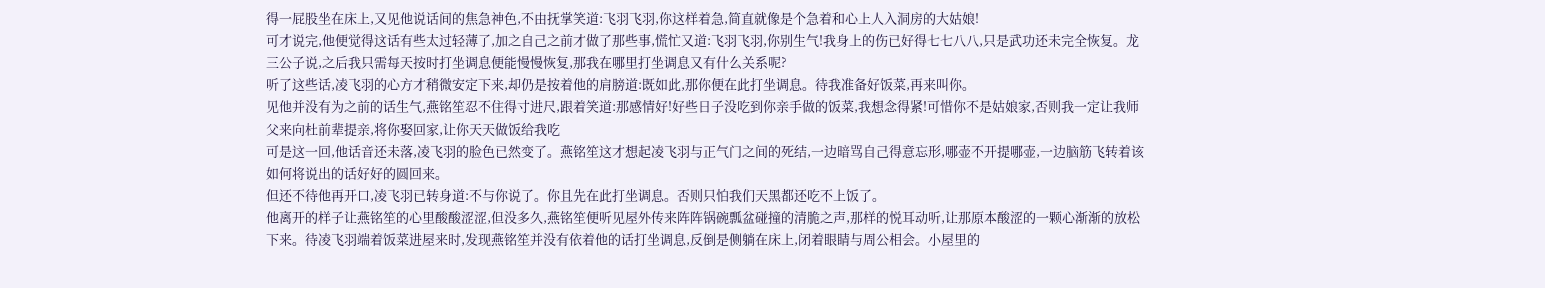得一屁股坐在床上,又见他说话间的焦急神色,不由抚掌笑道:飞羽飞羽,你这样着急,简直就像是个急着和心上人入洞房的大姑娘!
可才说完,他便觉得这话有些太过轻薄了,加之自己之前才做了那些事,慌忙又道:飞羽飞羽,你别生气!我身上的伤已好得七七八八,只是武功还未完全恢复。龙三公子说,之后我只需每天按时打坐调息便能慢慢恢复,那我在哪里打坐调息又有什么关系呢?
听了这些话,凌飞羽的心方才稍微安定下来,却仍是按着他的肩膀道:既如此,那你便在此打坐调息。待我准备好饭菜,再来叫你。
见他并没有为之前的话生气,燕铭笙忍不住得寸进尺,跟着笑道:那感情好!好些日子没吃到你亲手做的饭菜,我想念得紧!可惜你不是姑娘家,否则我一定让我师父来向杜前辈提亲,将你娶回家,让你天天做饭给我吃
可是这一回,他话音还未落,凌飞羽的脸色已然变了。燕铭笙这才想起凌飞羽与正气门之间的死结,一边暗骂自己得意忘形,哪壶不开提哪壶,一边脑筋飞转着该如何将说出的话好好的圆回来。
但还不待他再开口,凌飞羽已转身道:不与你说了。你且先在此打坐调息。否则只怕我们天黑都还吃不上饭了。
他离开的样子让燕铭笙的心里酸酸涩涩,但没多久,燕铭笙便听见屋外传来阵阵锅碗瓢盆碰撞的清脆之声,那样的悦耳动听,让那原本酸涩的一颗心渐渐的放松下来。待凌飞羽端着饭菜进屋来时,发现燕铭笙并没有依着他的话打坐调息,反倒是侧躺在床上,闭着眼睛与周公相会。小屋里的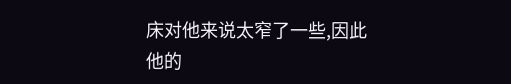床对他来说太窄了一些,因此他的